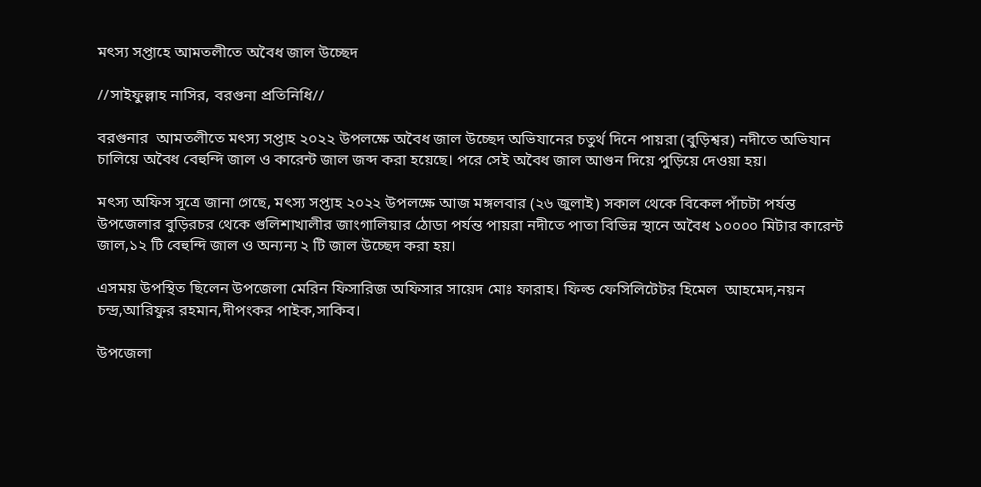মৎস্য সপ্তাহে আমতলীতে অবৈধ জাল উচ্ছেদ

//সাইফুল্লাহ নাসির, বরগুনা প্রতিনিধি//

বরগুনার  আমতলীতে মৎস্য সপ্তাহ ২০২২ উপলক্ষে অবৈধ জাল উচ্ছেদ অভিযানের চতুর্থ দিনে পায়রা (বুড়িশ্বর) নদীতে অভিযান চালিয়ে অবৈধ বেহুন্দি জাল ও কারেন্ট জাল জব্দ করা হয়েছে। পরে সেই অবৈধ জাল আগুন দিয়ে পুড়িয়ে দেওয়া হয়।

মৎস্য অফিস সূত্রে জানা গেছে, মৎস্য সপ্তাহ ২০২২ উপলক্ষে আজ মঙ্গলবার (২৬ জুলাই) সকাল থেকে বিকেল পাঁচটা পর্যন্ত উপজেলার বুড়িরচর থেকে গুলিশাখালীর জাংগালিয়ার ঠোডা পর্যন্ত পায়রা নদীতে পাতা বিভিন্ন স্থানে অবৈধ ১০০০০ মিটার কারেন্ট জাল,১২ টি বেহুন্দি জাল ও অন্যন্য ২ টি জাল উচ্ছেদ করা হয়।

এসময় উপস্থিত ছিলেন উপজেলা মেরিন ফিসারিজ অফিসার সায়েদ মোঃ ফারাহ। ফিল্ড ফেসিলিটেটর হিমেল  আহমেদ,নয়ন চন্দ্র,আরিফুর রহমান,দীপংকর পাইক,সাকিব।

উপজেলা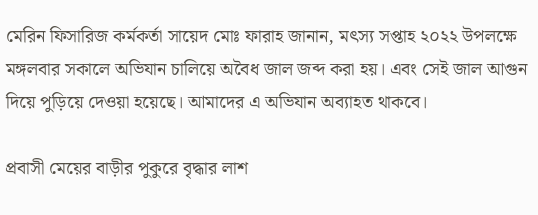মেরিন ফিসারিজ কর্মকর্তা সায়েদ মোঃ ফারাহ জানান, মৎস্য সপ্তাহ ২০২২ উপলক্ষে মঙ্গলবার সকালে অভিযান চালিয়ে অবৈধ জাল জব্দ করা হয়। এবং সেই জাল আগুন দিয়ে পুড়িয়ে দেওয়া হয়েছে। আমাদের এ অভিযান অব্যাহত থাকবে।

প্রবাসী মেয়ের বাড়ীর পুকুরে বৃদ্ধার লাশ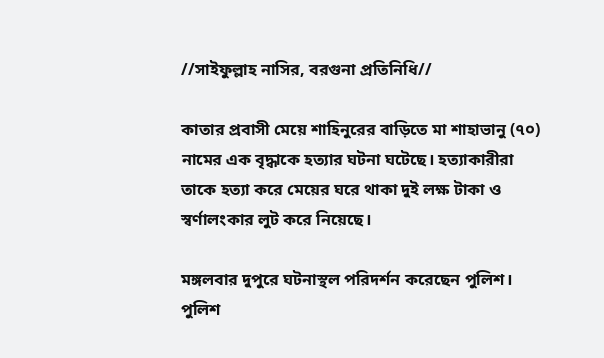//সাইফুল্লাহ নাসির, বরগুনা প্রতিনিধি//

কাতার প্রবাসী মেয়ে শাহিনুরের বাড়িতে মা শাহাভানু (৭০) নামের এক বৃদ্ধাকে হত্যার ঘটনা ঘটেছে। হত্যাকারীরা তাকে হত্যা করে মেয়ের ঘরে থাকা দুই লক্ষ টাকা ও স্বর্ণালংকার লুট করে নিয়েছে।

মঙ্গলবার দুপুরে ঘটনাস্থল পরিদর্শন করেছেন পুলিশ। পুলিশ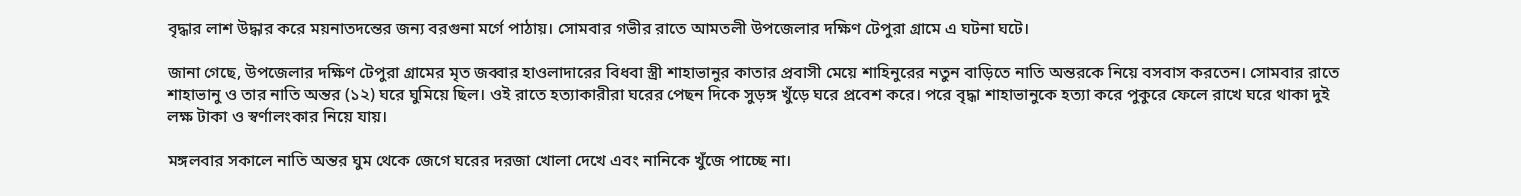বৃদ্ধার লাশ উদ্ধার করে ময়নাতদন্তের জন্য বরগুনা মর্গে পাঠায়। সোমবার গভীর রাতে আমতলী উপজেলার দক্ষিণ টেপুরা গ্রামে এ ঘটনা ঘটে।

জানা গেছে, উপজেলার দক্ষিণ টেপুরা গ্রামের মৃত জব্বার হাওলাদারের বিধবা স্ত্রী শাহাভানুর কাতার প্রবাসী মেয়ে শাহিনুরের নতুন বাড়িতে নাতি অন্তরকে নিয়ে বসবাস করতেন। সোমবার রাতে শাহাভানু ও তার নাতি অন্তর (১২) ঘরে ঘুমিয়ে ছিল। ওই রাতে হত্যাকারীরা ঘরের পেছন দিকে সুড়ঙ্গ খুঁড়ে ঘরে প্রবেশ করে। পরে বৃদ্ধা শাহাভানুকে হত্যা করে পুকুরে ফেলে রাখে ঘরে থাকা দুই লক্ষ টাকা ও স্বর্ণালংকার নিয়ে যায়।

মঙ্গলবার সকালে নাতি অন্তর ঘুম থেকে জেগে ঘরের দরজা খোলা দেখে এবং নানিকে খুঁজে পাচ্ছে না।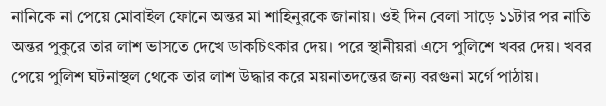নানিকে না পেয়ে মোবাইল ফোনে অন্তর মা শাহিনুরকে জানায়। ওই দিন বেলা সাড়ে ১১টার পর নাতি অন্তর পুকুরে তার লাশ ভাসতে দেখে ডাকচিৎকার দেয়। পরে স্থানীয়রা এসে পুলিশে খবর দেয়। খবর পেয়ে পুলিশ ঘটনাস্থল থেকে তার লাশ উদ্ধার করে ময়নাতদন্তের জন্য বরগুনা মর্গে পাঠায়।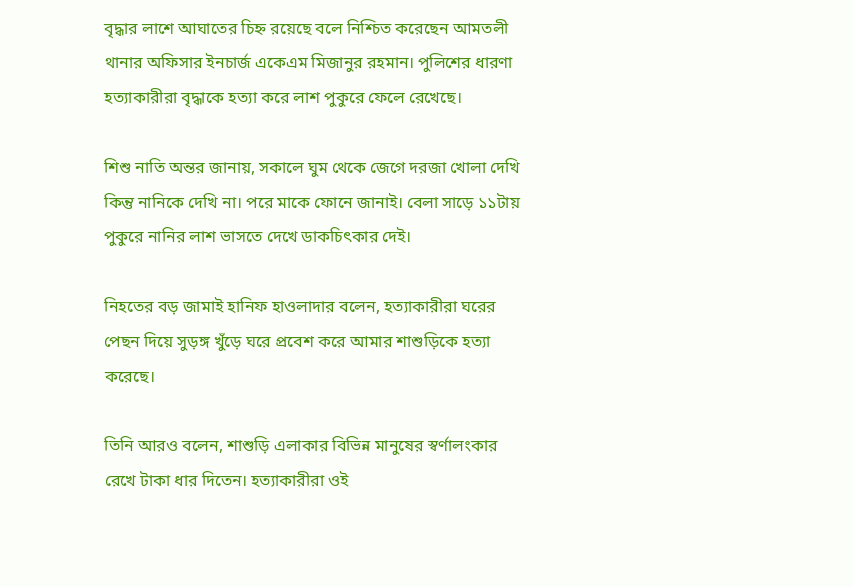বৃদ্ধার লাশে আঘাতের চিহ্ন রয়েছে বলে নিশ্চিত করেছেন আমতলী থানার অফিসার ইনচার্জ একেএম মিজানুর রহমান। পুলিশের ধারণা হত্যাকারীরা বৃদ্ধাকে হত্যা করে লাশ পুকুরে ফেলে রেখেছে।

শিশু নাতি অন্তর জানায়, সকালে ঘুম থেকে জেগে দরজা খোলা দেখি কিন্তু নানিকে দেখি না। পরে মাকে ফোনে জানাই। বেলা সাড়ে ১১টায় পুকুরে নানির লাশ ভাসতে দেখে ডাকচিৎকার দেই।

নিহতের বড় জামাই হানিফ হাওলাদার বলেন, হত্যাকারীরা ঘরের পেছন দিয়ে সুড়ঙ্গ খুঁড়ে ঘরে প্রবেশ করে আমার শাশুড়িকে হত্যা করেছে।

তিনি আরও বলেন, শাশুড়ি এলাকার বিভিন্ন মানুষের স্বর্ণালংকার রেখে টাকা ধার দিতেন। হত্যাকারীরা ওই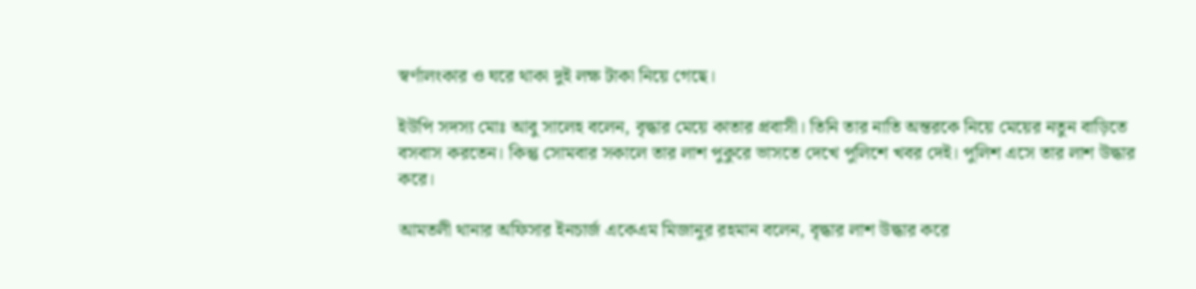স্বর্ণালংকার ও ঘরে থাকা দুই লক্ষ টাকা নিয়ে গেছে।

ইউপি সদস্য মোঃ আবু সালেহ বলেন, বৃদ্ধার মেয়ে কাতার প্রবাসী। তিনি তার নাতি অন্তরকে নিয়ে মেয়ের নতুন বাড়িতে বসবাস করতেন। কিন্তু সোমবার সকালে তার লাশ পুকুরে ভাসতে দেখে পুলিশে খবর দেই। পুলিশ এসে তার লাশ উদ্ধার করে।

আমতলী থানার অফিসার ইনচার্জ একেএম মিজানুর রহমান বলেন, বৃদ্ধার লাশ উদ্ধার করে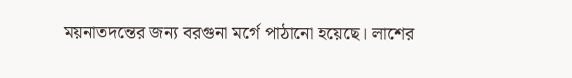ময়নাতদন্তের জন্য বরগুনা মর্গে পাঠানো হয়েছে। লাশের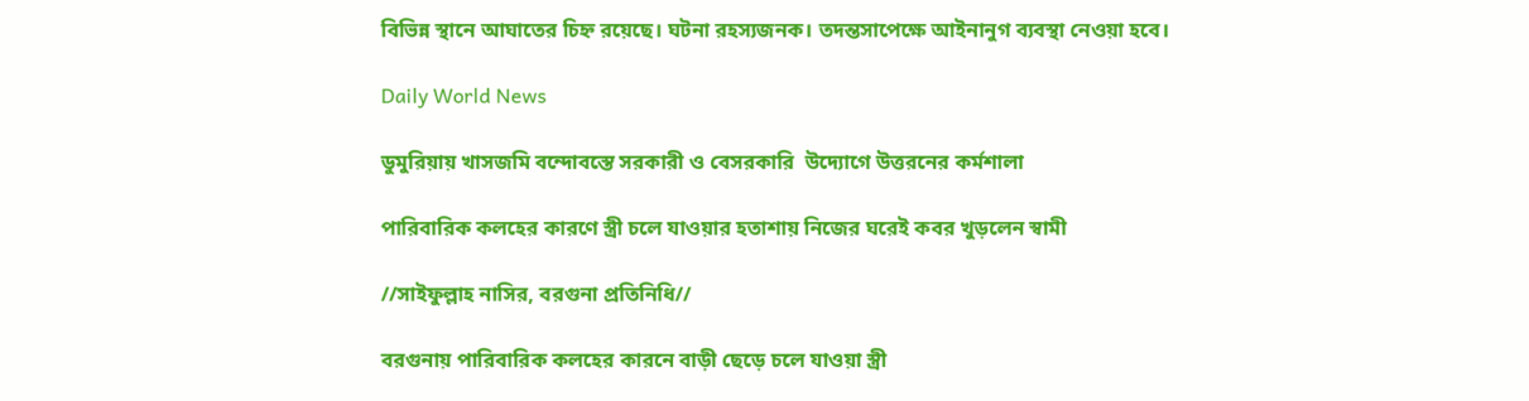বিভিন্ন স্থানে আঘাতের চিহ্ন রয়েছে। ঘটনা রহস্যজনক। তদন্তসাপেক্ষে আইনানুগ ব্যবস্থা নেওয়া হবে।

Daily World News

ডুমুরিয়ায় খাসজমি বন্দোবস্তে সরকারী ও বেসরকারি  উদ‍্যোগে উত্তরনের কর্মশালা

পারিবারিক কলহের কারণে স্ত্রী চলে যাওয়ার হতাশায় নিজের ঘরেই কবর খুড়লেন স্বামী

//সাইফুল্লাহ নাসির, বরগুনা প্রতিনিধি//

বরগুনায় পারিবারিক কলহের কারনে বাড়ী ছেড়ে চলে যাওয়া স্ত্রী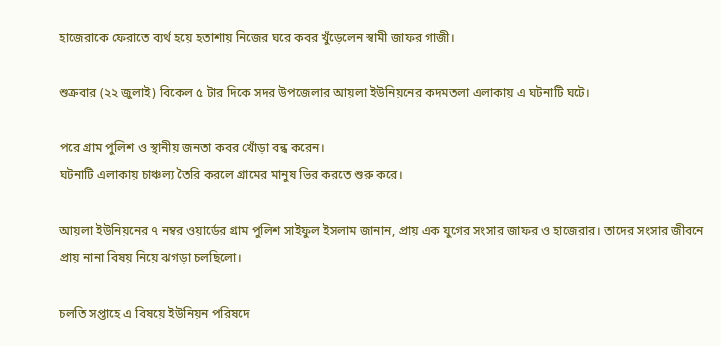হাজেরাকে ফেরাতে ব্যর্থ হয়ে হতাশায় নিজের ঘরে কবর খুঁড়েলেন স্বামী জাফর গাজী।

শুক্রবার (২২ জুলাই) বিকেল ৫ টার দিকে সদর উপজেলার আয়লা ইউনিয়নের কদমতলা এলাকায় এ ঘটনাটি ঘটে।

পরে গ্রাম পুলিশ ও স্থানীয় জনতা কবর খোঁড়া বন্ধ করেন।
ঘটনাটি এলাকায় চাঞ্চল্য তৈরি করলে গ্রামের মানুষ ভির করতে শুরু করে।

আয়লা ইউনিয়নের ৭ নম্বর ওয়ার্ডের গ্রাম পুলিশ সাইফুল ইসলাম জানান, প্রায় এক যুগের সংসার জাফর ও হাজেরার। তাদের সংসার জীবনে প্রায় নানা বিষয় নিয়ে ঝগড়া চলছিলো।

চলতি সপ্তাহে এ বিষয়ে ইউনিয়ন পরিষদে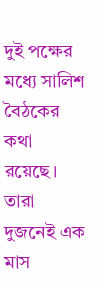দুই পক্ষের মধ্যে সালিশ বৈঠকের কথা রয়েছে। তারা দুজনেই এক মাস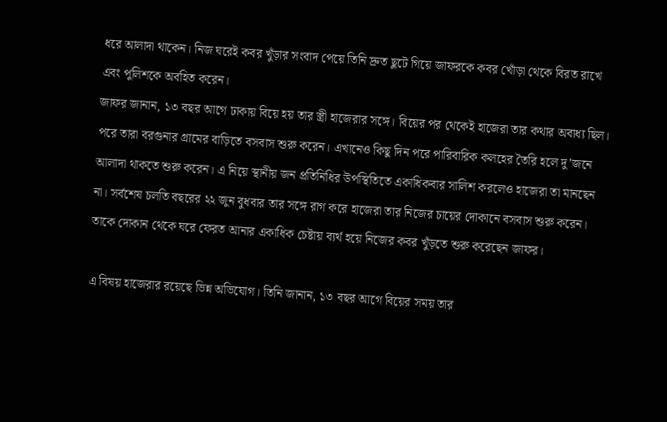ধরে আলাদা থাকেন। নিজ ঘরেই কবর খুঁড়ার সংবাদ পেয়ে তিনি দ্রুত ছুটে গিয়ে জাফরকে কবর খোঁড়া থেকে বিরত রাখে এবং পুলিশকে অবহিত করেন।
জাফর জানান, ১৩ বছর আগে ঢাকায় বিয়ে হয় তার স্ত্রী হাজেরার সঙ্গে। বিয়ের পর থেকেই হাজেরা তার কথার অবাধ্য ছিল। পরে তারা বরগুনার গ্রামের বাড়িতে বসবাস শুরু করেন। এখানেও কিছু দিন পরে পারিবারিক কলহের তৈরি হলে দু’জনে আলাদা থাকতে শুরু করেন। এ নিয়ে স্থানীয় জন প্রতিনিধির উপস্থিতিতে একাধিকবার সালিশ করলেও হাজেরা তা মানছেন না। সর্বশেষ চলতি বছরের ২২ জুন বুধবার তার সঙ্গে রাগ করে হাজেরা তার নিজের চায়ের দোকানে বসবাস শুরু করেন। তাকে দোকান থেকে ঘরে ফেরত আনার একাধিক চেষ্টায় ব্যর্থ হয়ে নিজের কবর খুঁড়তে শুরু করেছেন জাফর।

এ বিষয় হাজেরার রয়েছে ভিন্ন অভিযোগ। তিনি জানান, ১৩ বছর আগে বিয়ের সময় তার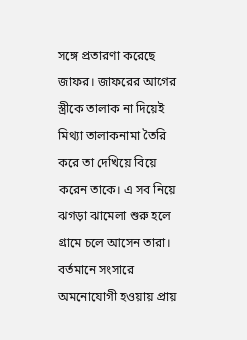সঙ্গে প্রতারণা করেছে জাফর। জাফরের আগের স্ত্রীকে তালাক না দিয়েই মিথ্যা তালাকনামা তৈরি করে তা দেখিয়ে বিয়ে করেন তাকে। এ সব নিয়ে ঝগড়া ঝামেলা শুরু হলে গ্রামে চলে আসেন তারা। বর্তমানে সংসারে অমনোযোগী হওয়ায় প্রায়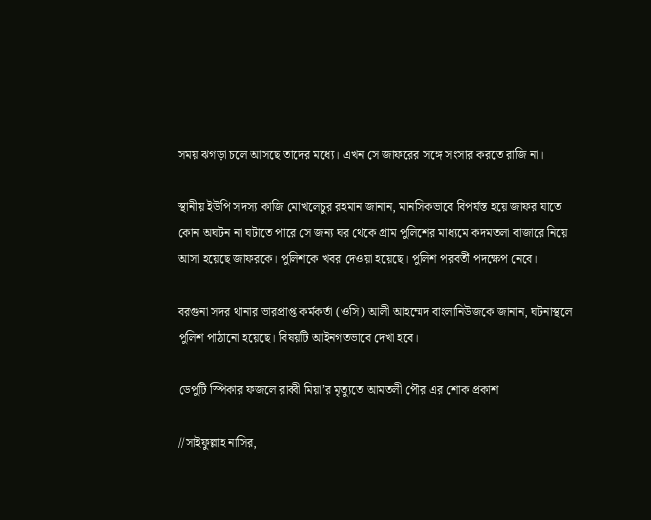সময় ঝগড়া চলে আসছে তাদের মধ্যে। এখন সে জাফরের সঙ্গে সংসার করতে রাজি না।

স্থানীয় ইউপি সদস্য কাজি মোখলেচুর রহমান জানান, মানসিকভাবে বিপর্যস্ত হয়ে জাফর যাতে কোন অঘটন না ঘটাতে পারে সে জন্য ঘর থেকে গ্রাম পুলিশের মাধ্যমে কদমতলা বাজারে নিয়ে আসা হয়েছে জাফরকে। পুলিশকে খবর দেওয়া হয়েছে। পুলিশ পরবর্তী পদক্ষেপ নেবে।

বরগুনা সদর থানার ভারপ্রাপ্ত কর্মকর্তা (ওসি) আলী আহম্মেদ বাংলানিউজকে জানান, ঘটনাস্থলে পুলিশ পাঠানো হয়েছে। বিষয়টি আইনগতভাবে দেখা হবে।

ডেপুটি স্পিকার ফজলে রাব্বী মিয়া’র মৃত্যুতে আমতলী পৌর এর শোক প্রকাশ

//সাইফুল্লাহ নাসির,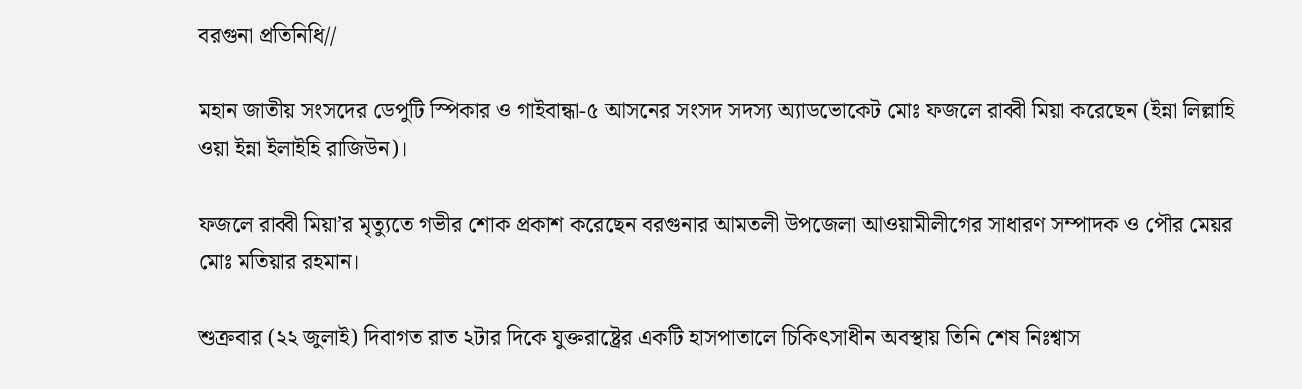বরগুনা প্রতিনিধি//

মহান জাতীয় সংসদের ডেপুটি স্পিকার ও গাইবান্ধা-৫ আসনের সংসদ সদস্য অ্যাডভোকেট মোঃ ফজলে রাব্বী মিয়া করেছেন (ইন্না লিল্লাহি ওয়া ইন্না ইলাইহি রাজিউন)।

ফজলে রাব্বী মিয়া’র মৃত্যুতে গভীর শোক প্রকাশ করেছেন বরগুনার আমতলী উপজেলা আওয়ামীলীগের সাধারণ সম্পাদক ও পৌর মেয়র মোঃ মতিয়ার রহমান।

শুক্রবার (২২ জুলাই) দিবাগত রাত ২টার দিকে যুক্তরাষ্ট্রের একটি হাসপাতালে চিকিৎসাধীন অবস্থায় তিনি শেষ নিঃশ্বাস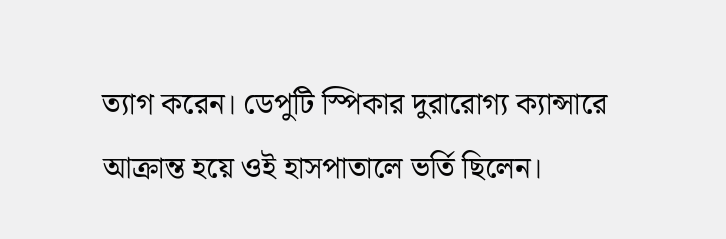ত্যাগ করেন। ডেপুটি স্পিকার দুরারোগ্য ক্যান্সারে আক্রান্ত হয়ে ওই হাসপাতালে ভর্তি ছিলেন।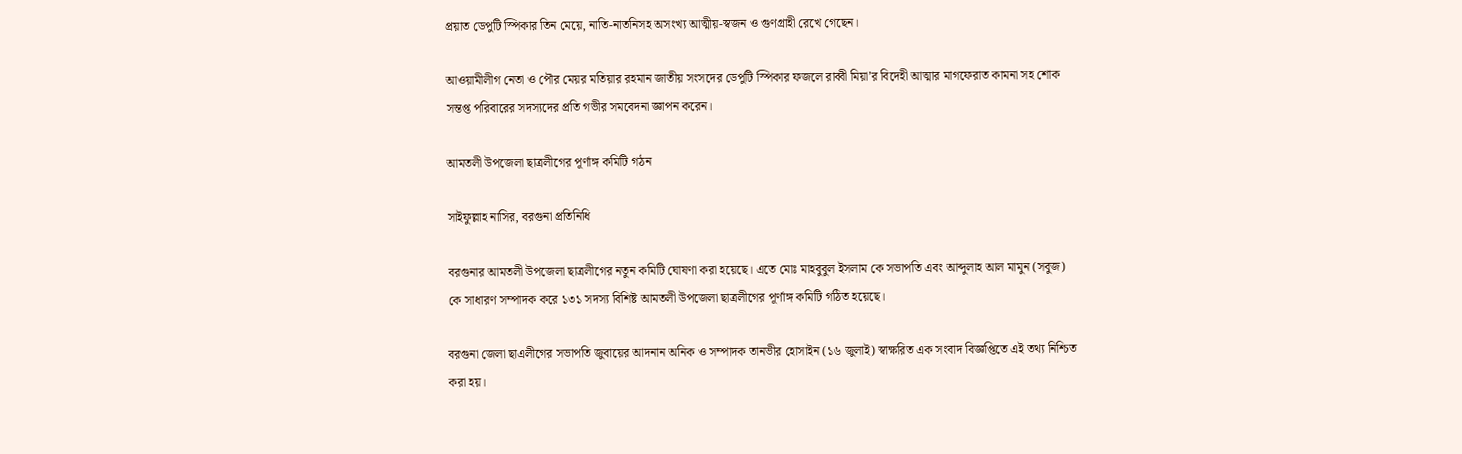প্রয়াত ডেপুটি স্পিকার তিন মেয়ে, নাতি-নাতনিসহ অসংখ্য আত্মীয়-স্বজন ও গুণগ্রাহী রেখে গেছেন।

আওয়ামীলীগ নেতা ও পৌর মেয়র মতিয়ার রহমান জাতীয় সংসদের ডেপুটি স্পিকার ফজলে রাব্বী মিয়া’র বিদেহী আত্মার মাগফেরাত কামনা সহ শোক সন্তপ্ত পরিবারের সদস্যদের প্রতি গভীর সমবেদনা জ্ঞাপন করেন।

আমতলী উপজেলা ছাত্রলীগের পূর্ণাঙ্গ কমিটি গঠন

সাইফুল্লাহ নাসির, বরগুনা প্রতিনিধি

বরগুনার আমতলী উপজেলা ছাত্রলীগের নতুন কমিটি ঘোষণা করা হয়েছে। এতে মোঃ মাহবুবুল ইসলাম কে সভাপতি এবং আব্দুলাহ আল মামুন (সবুজ) কে সাধারণ সম্পাদক করে ১৩১ সদস্য বিশিষ্ট আমতলী উপজেলা ছাত্রলীগের পূর্ণাঙ্গ কমিটি গঠিত হয়েছে।

বরগুনা জেলা ছাএলীগের সভাপতি জুবায়ের আদনান অনিক ও সম্পাদক তানভীর হোসাইন (১৬ জুলাই) স্বাক্ষরিত এক সংবাদ বিজ্ঞপ্তিতে এই তথ্য নিশ্চিত করা হয়।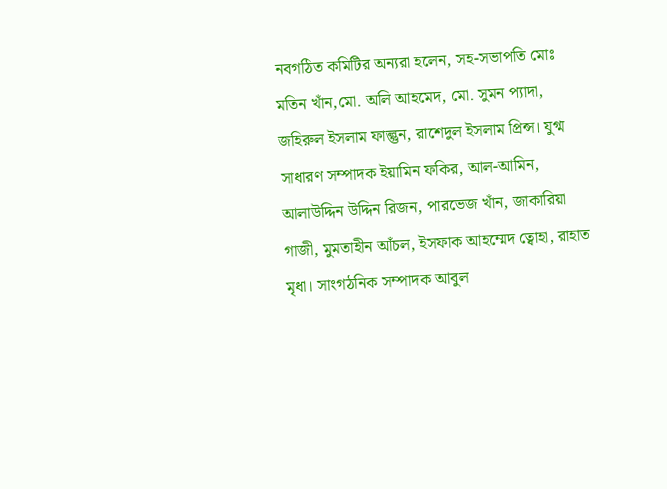নবগঠিত কমিটির অন্যরা হলেন, সহ-সভাপতি মোঃ মতিন খাঁন,মো. অলি আহমেদ, মো. সুমন প্যাদা, জহিরুল ইসলাম ফাল্গুন, রাশেদুল ইসলাম প্রিন্স। যুগ্ম সাধারণ সম্পাদক ইয়ামিন ফকির, আল-আমিন, আলাউদ্দিন উদ্দিন রিজন, পারভেজ খাঁন, জাকারিয়া গাজী, মুমতাহীন আঁচল, ইসফাক আহম্মেদ ত্বোহা, রাহাত মৃধা। সাংগঠনিক সম্পাদক আবুল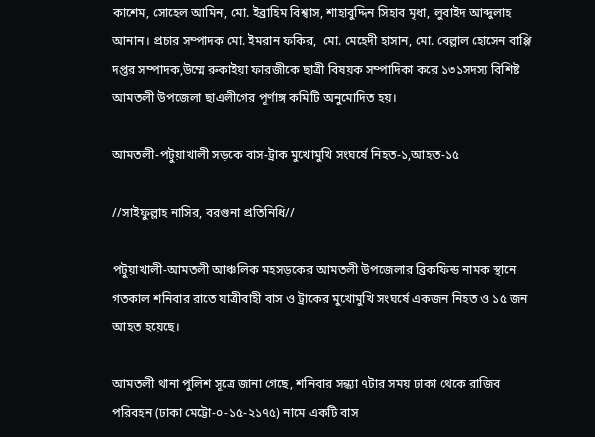কাশেম, সোহেল আমিন, মো. ইব্রাহিম বিশ্বাস, শাহাবুদ্দিন সিহাব মৃধা, লুবাইদ আব্দুলাহ আনান। প্রচার সম্পাদক মো. ইমরান ফকির,  মো. মেহেদী হাসান, মো. বেল্লাল হোসেন বাপ্পি দপ্তর সম্পাদক,উম্মে রুকাইয়া ফারজীকে ছাত্রী বিষয়ক সম্পাদিকা করে ১৩১সদস্য বিশিষ্ট আমতলী উপজেলা ছাএলীগের পূর্ণাঙ্গ কমিটি অনুমোদিত হয়।

আমতলী-পটুয়াখালী সড়কে বাস-ট্রাক মুখোমুখি সংঘর্ষে নিহত-১,আহত-১৫

//সাইফুল্লাহ নাসির, বরগুনা প্রতিনিধি//

পটুয়াখালী-আমতলী আঞ্চলিক মহসড়কের আমতলী উপজেলার ব্রিকফিন্ড নামক স্থানে গতকাল শনিবার রাতে যাত্রীবাহী বাস ও ট্রাকের মুখোমুখি সংঘর্ষে একজন নিহত ও ১৫ জন আহত হয়েছে।

আমতলী থানা পুলিশ সূত্রে জানা গেছে, শনিবার সন্ধ্যা ৭টার সময় ঢাকা থেকে রাজিব পরিবহন (ঢাকা মেট্টো-০-১৫-২১৭৫) নামে একটি বাস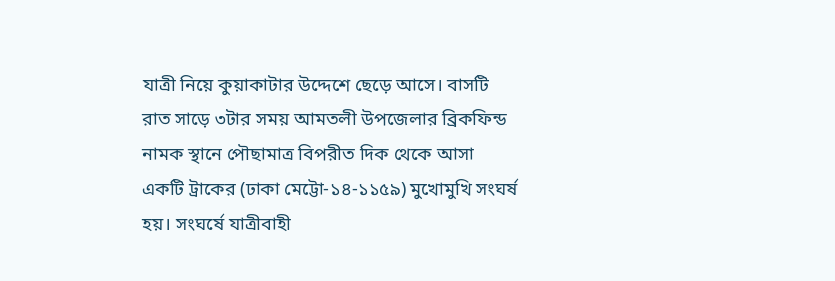যাত্রী নিয়ে কুয়াকাটার উদ্দেশে ছেড়ে আসে। বাসটি রাত সাড়ে ৩টার সময় আমতলী উপজেলার ব্রিকফিন্ড নামক স্থানে পৌছামাত্র বিপরীত দিক থেকে আসা একটি ট্রাকের (ঢাকা মেট্টো-১৪-১১৫৯) মুখোমুখি সংঘর্ষ হয়। সংঘর্ষে যাত্রীবাহী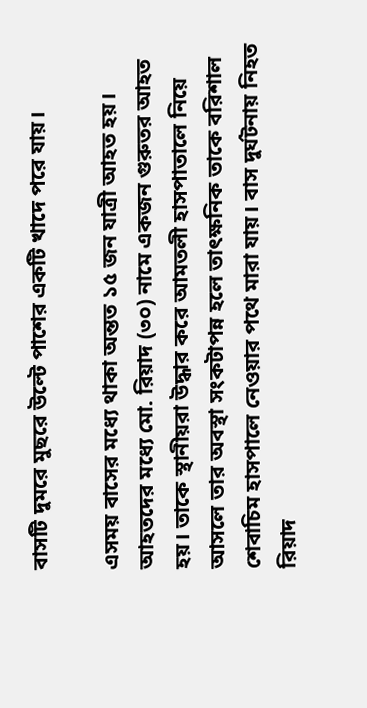বাসটি দুমরে মুছরে উল্টে পাশের একটি খাদে পরে যায়।

এসময় বাসের মধ্যে থাকা অন্তত ১৫ জন যাত্রী আহত হয়। আহতদের মধ্যে মো. রিয়াদ (৩০) নামে একজন গুরুতর আহত হয়। তাকে স্থানীয়রা উদ্ধার করে আমতলী হাসপাতালে নিয়ে আসলে তার অবস্থা সংকটাপন্ন হলে তাৎক্ষনিক তাকে বরিশাল শেবাচিম হাসপালে নেওয়ার পথে মারা যায়। বাস দুর্ঘটনায় নিহত রিয়াদ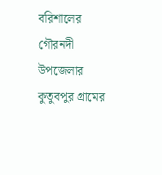বরিশালের গৌরনদী উপজেলার কুতুবপুর গ্রামের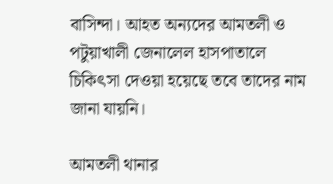বাসিন্দা। আহত অন্যদের আমতলী ও পটুয়াখালী জেনালেল হাসপাতালে চিকিৎসা দেওয়া হয়েছে তবে তাদের নাম জানা যায়নি।

আমতলী থানার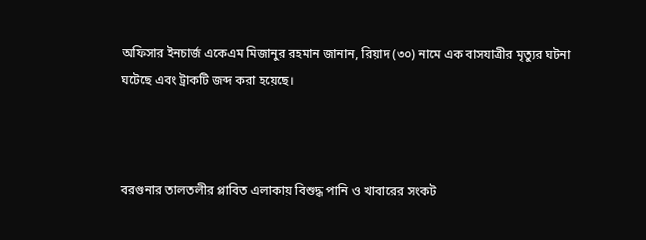অফিসার ইনচার্জ একেএম মিজানুর রহমান জানান, রিয়াদ (৩০) নামে এক বাসযাত্রীর মৃত্যুর ঘটনা ঘটেছে এবং ট্রাকটি জব্দ করা হয়েছে।



বরগুনার তালতলীর প্লাবিত এলাকায় বিশুদ্ধ পানি ও খাবারের সংকট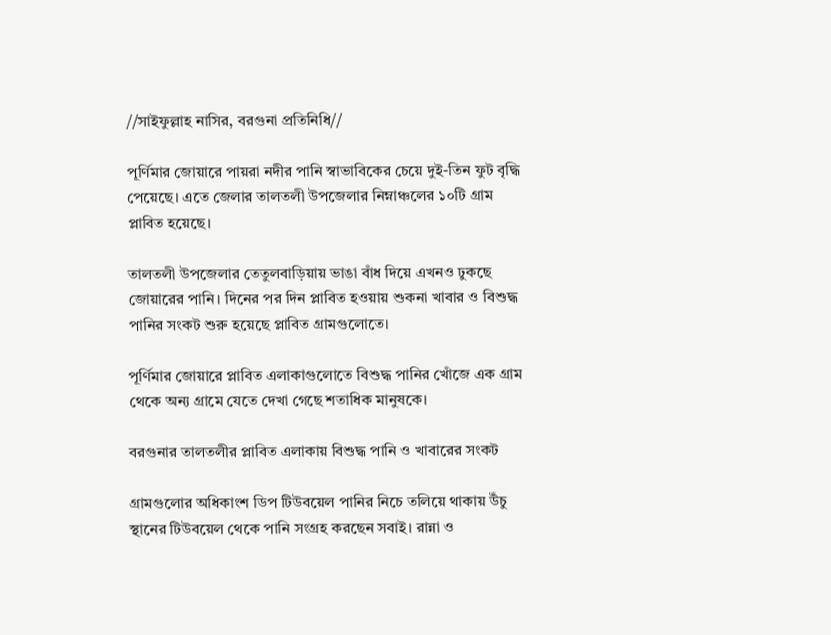//সাইফুল্লাহ নাসির, বরগুনা প্রতিনিধি//

পূর্ণিমার জোয়ারে পায়রা নদীর পানি স্বাভাবিকের চেয়ে দুই-তিন ফুট বৃদ্ধি পেয়েছে। এতে জেলার তালতলী উপজেলার নিম্নাঞ্চলের ১০টি গ্রাম প্লাবিত হয়েছে।

তালতলী উপজেলার তেতুলবাড়িয়ায় ভাঙা বাঁধ দিয়ে এখনও ঢুকছে জোয়ারের পানি। দিনের পর দিন প্লাবিত হওয়ায় শুকনা খাবার ও বিশুদ্ধ পানির সংকট শুরু হয়েছে প্লাবিত গ্রামগুলোতে।

পূর্ণিমার জোয়ারে প্লাবিত এলাকাগুলোতে বিশুদ্ধ পানির খোঁজে এক গ্রাম থেকে অন্য গ্রামে যেতে দেখা গেছে শতাধিক মানুষকে।

বরগুনার তালতলীর প্লাবিত এলাকায় বিশুদ্ধ পানি ও খাবারের সংকট

গ্রামগুলোর অধিকাংশ ডিপ টিউবয়েল পানির নিচে তলিয়ে থাকায় উঁচু স্থানের টিউবয়েল থেকে পানি সংগ্রহ করছেন সবাই। রান্না ও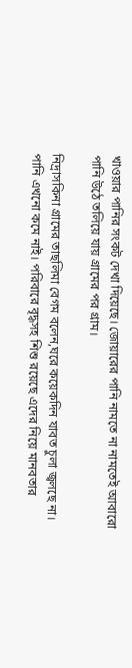খাওয়ার পানির সংকট দেখা দিয়েছে। জোয়ারের পানি নামতে না নামতেই আবারো পানি উঠে তলিয়ে যায় গ্রামের পর গ্রাম।

নিদ্রাসকিনা গ্রামের তাছলিমা বেগম বলেন,ঘরে কয়েকদিন যাবত চুলা জ্বলছে না। পানি এখনো কমে নাই। পরিবারে বৃদ্ধসহ শিশু রয়েছে এদের নিয়ে মানবতার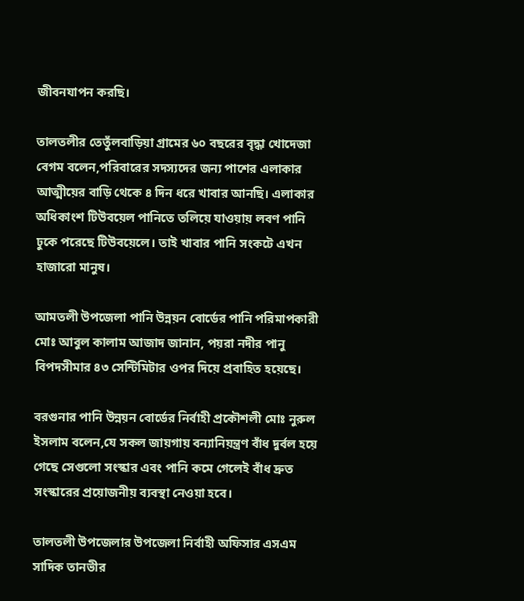জীবনযাপন করছি।

তালতলীর তেতুঁলবাড়িয়া গ্রামের ৬০ বছরের বৃদ্ধা খোদেজা বেগম বলেন,পরিবারের সদস্যদের জন্য পাশের এলাকার আত্মীয়ের বাড়ি থেকে ৪ দিন ধরে খাবার আনছি। এলাকার অধিকাংশ টিউবয়েল পানিতে তলিয়ে যাওয়ায় লবণ পানি ঢুকে পরেছে টিউবয়েলে। তাই খাবার পানি সংকটে এখন হাজারো মানুষ।

আমতলী উপজেলা পানি উন্নয়ন বোর্ডের পানি পরিমাপকারী মোঃ আবুল কালাম আজাদ জানান, পয়রা নদীর পানু বিপদসীমার ৪৩ সেন্টিমিটার ওপর দিয়ে প্রবাহিত হয়েছে।

বরগুনার পানি উন্নয়ন বোর্ডের নির্বাহী প্রকৌশলী মোঃ নুরুল ইসলাম বলেন,যে সকল জায়গায় বন্যানিয়ন্ত্রণ বাঁধ দুর্বল হয়ে গেছে সেগুলো সংস্কার এবং পানি কমে গেলেই বাঁধ দ্রুত সংস্কারের প্রয়োজনীয় ব্যবস্থা নেওয়া হবে।

তালতলী উপজেলার উপজেলা নির্বাহী অফিসার এসএম সাদিক তানভীর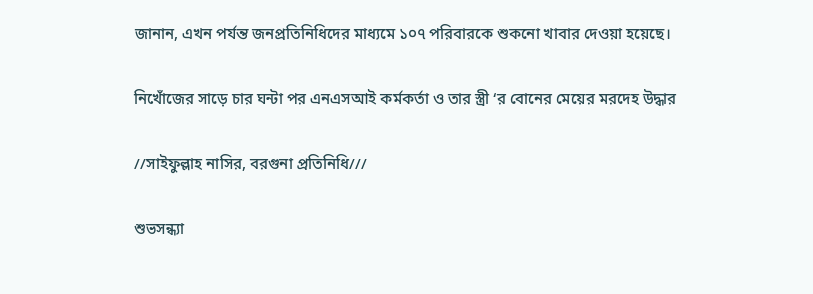জানান, এখন পর্যন্ত জনপ্রতিনিধিদের মাধ্যমে ১০৭ পরিবারকে শুকনো খাবার দেওয়া হয়েছে।

নিখোঁজের সাড়ে চার ঘন্টা পর এনএসআই কর্মকর্তা ও তার স্ত্রী ‘র বোনের মেয়ের মরদেহ উদ্ধার

//সাইফুল্লাহ নাসির, বরগুনা প্রতিনিধি///

শুভসন্ধ্যা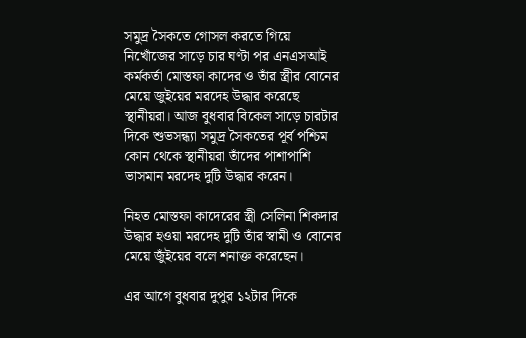সমুদ্র সৈকতে গোসল করতে গিয়ে নিখোঁজের সাড়ে চার ঘণ্টা পর এনএসআই কর্মকর্তা মোস্তফা কাদের ও তাঁর স্ত্রীর বোনের মেয়ে জুইয়ের মরদেহ উদ্ধার করেছে স্থানীয়রা। আজ বুধবার বিকেল সাড়ে চারটার দিকে শুভসন্ধ্যা সমুদ্র সৈকতের পূর্ব পশ্চিম কোন থেকে স্থানীয়রা তাঁদের পাশাপাশি ভাসমান মরদেহ দুটি উদ্ধার করেন।

নিহত মোস্তফা কাদেরের স্ত্রী সেলিনা শিকদার উদ্ধার হওয়া মরদেহ দুটি তাঁর স্বামী ও বোনের মেয়ে জুঁইয়ের বলে শনাক্ত করেছেন।

এর আগে বুধবার দুপুর ১২টার দিকে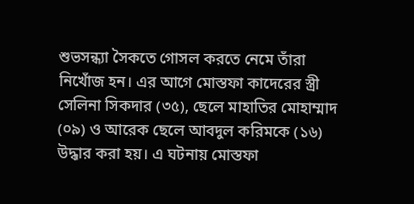শুভসন্ধ্যা সৈকতে গোসল করতে নেমে তাঁরা নিখোঁজ হন। এর আগে মোস্তফা কাদেরের স্ত্রী সেলিনা সিকদার (৩৫), ছেলে মাহাতির মোহাম্মাদ (০৯) ও আরেক ছেলে আবদুল করিমকে (১৬) উদ্ধার করা হয়। এ ঘটনায় মোস্তফা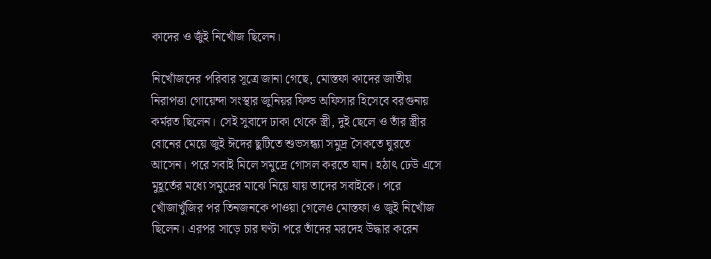কাদের ও জুঁই নিখোঁজ ছিলেন।

নিখোঁজদের পরিবার সূত্রে জানা গেছে, মোস্তফা কাদের জাতীয় নিরাপত্তা গোয়েন্দা সংস্থার জুনিয়র ফিল্ড অফিসার হিসেবে বরগুনায় কর্মরত ছিলেন। সেই সুবাদে ঢাকা থেকে স্ত্রী, দুই ছেলে ও তাঁর স্ত্রীর বোনের মেয়ে জুই ঈদের ছুটিতে শুভসন্ধ্যা সমুদ্র সৈকতে ঘুরতে আসেন। পরে সবাই মিলে সমুদ্রে গোসল করতে যান। হঠাৎ ঢেউ এসে মুহূর্তের মধ্যে সমুদ্রের মাঝে নিয়ে যায় তাদের সবাইকে। পরে খোঁজাখুঁজির পর তিনজনকে পাওয়া গেলেও মোস্তফা ও জুই নিখোঁজ ছিলেন। এরপর সাড়ে চার ঘণ্টা পরে তাঁদের মরদেহ উদ্ধার করেন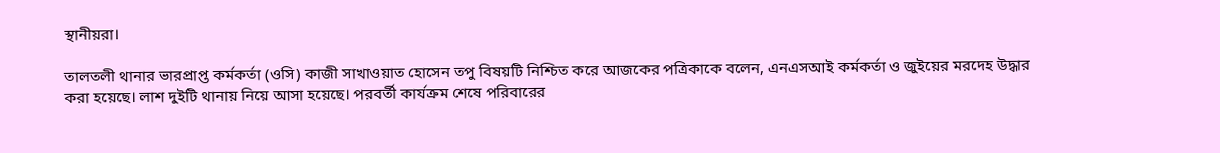স্থানীয়রা।

তালতলী থানার ভারপ্রাপ্ত কর্মকর্তা (ওসি) কাজী সাখাওয়াত হোসেন তপু বিষয়টি নিশ্চিত করে আজকের পত্রিকাকে বলেন, এনএসআই কর্মকর্তা ও জুইয়ের মরদেহ উদ্ধার করা হয়েছে। লাশ দুইটি থানায় নিয়ে আসা হয়েছে। পরবর্তী কার্যক্রম শেষে পরিবারের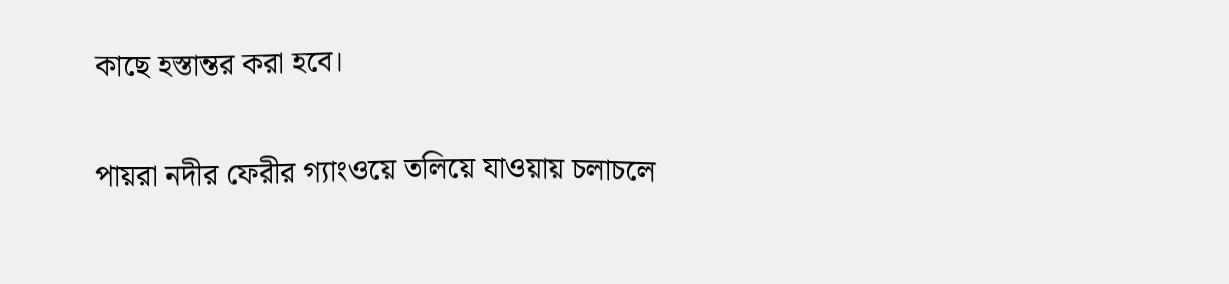কাছে হস্তান্তর করা হবে।

পায়রা নদীর ফেরীর গ্যাংওয়ে তলিয়ে যাওয়ায় চলাচলে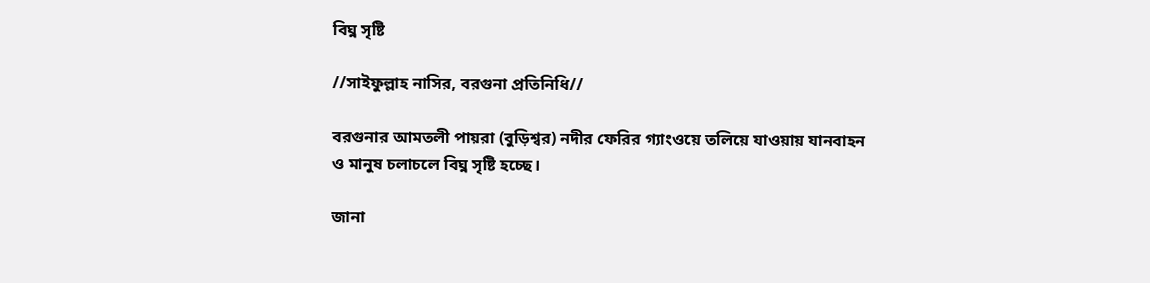বিঘ্ন সৃষ্টি

//সাইফুল্লাহ নাসির, বরগুনা প্রতিনিধি//

বরগুনার আমতলী পায়রা (বুড়িশ্বর) নদীর ফেরির গ্যাংওয়ে তলিয়ে যাওয়ায় যানবাহন ও মানুষ চলাচলে বিঘ্ন সৃষ্টি হচ্ছে।

জানা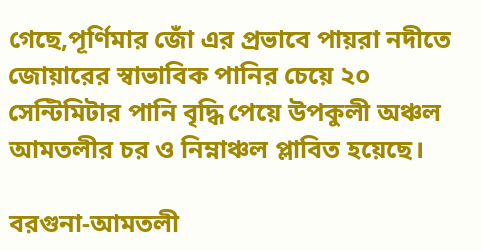গেছে,পূর্ণিমার জোঁ এর প্রভাবে পায়রা নদীতে জোয়ারের স্বাভাবিক পানির চেয়ে ২০ সেন্টিমিটার পানি বৃদ্ধি পেয়ে উপকুলী অঞ্চল আমতলীর চর ও নিম্নাঞ্চল প্লাবিত হয়েছে।

বরগুনা-আমতলী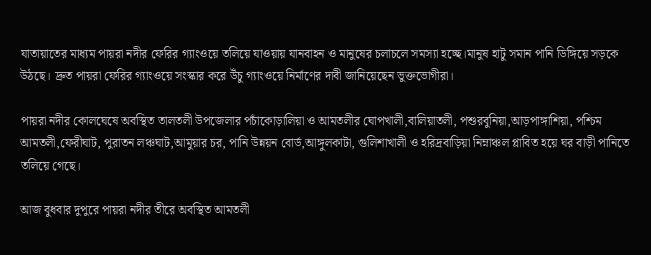যাতায়াতের মাধ্যম পায়রা নদীর ফেরির গ্যাংওয়ে তলিয়ে যাওয়ায় যানবাহন ও মানুষের চলাচলে সমস্যা হচ্ছে।মানুষ হাটু সমান পানি ডিঙ্গিয়ে সড়কে উঠছে। দ্রুত পায়রা ফেরির গ্যাংওয়ে সংস্কার করে উঁচু গ্যাংওয়ে নির্মাণের দাবী জানিয়েছেন ভুক্তভোগীরা।

পায়রা নদীর কোলঘেষে অবস্থিত তালতলী উপজেলার পচাঁকোড়ালিয়া ও আমতলীর ঘোপখালী,বালিয়াতলী, পশুরবুনিয়া,আড়পাঙ্গাশিয়া, পশ্চিম আমতলী,ফেরীঘাট, পুরাতন লঞ্চঘাট,আমুয়ার চর, পানি উন্নয়ন বোর্ড,আঙ্গুলকাটা, গুলিশাখালী ও হরিদ্রবাড়িয়া নিম্নাঞ্চল প্লাবিত হয়ে ঘর বাড়ী পানিতে তলিয়ে গেছে।

আজ বুধবার দুপুরে পায়রা নদীর তীরে অবস্থিত আমতলী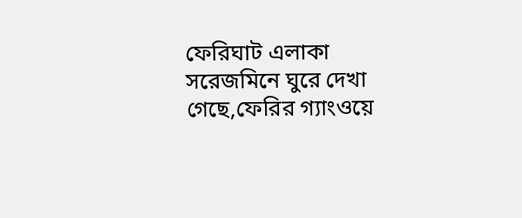ফেরিঘাট এলাকা সরেজমিনে ঘুরে দেখা গেছে,ফেরির গ্যাংওয়ে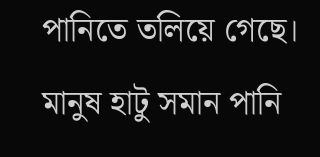পানিতে তলিয়ে গেছে। মানুষ হাটু সমান পানি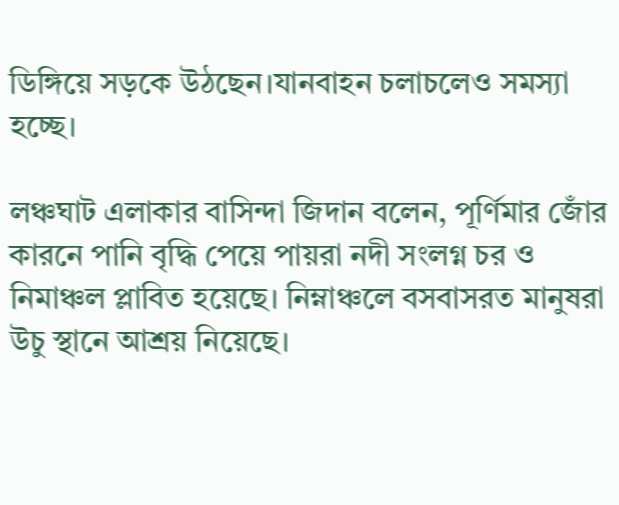ডিঙ্গিয়ে সড়কে উঠছেন।যানবাহন চলাচলেও সমস্যা হচ্ছে।

লঞ্চঘাট এলাকার বাসিন্দা জিদান বলেন, পূর্ণিমার জোঁর কারনে পানি বৃদ্ধি পেয়ে পায়রা নদী সংলগ্ন চর ও নিমাঞ্চল প্লাবিত হয়েছে। নিম্নাঞ্চলে বসবাসরত মানুষরা উচু স্থানে আশ্রয় নিয়েছে।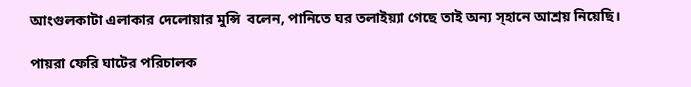আংগুলকাটা এলাকার দেলোয়ার মুন্সি  বলেন, পানিতে ঘর তলাইয়্যা গেছে তাই অন্য স্হানে আশ্রয় নিয়েছি।

পায়রা ফেরি ঘাটের পরিচালক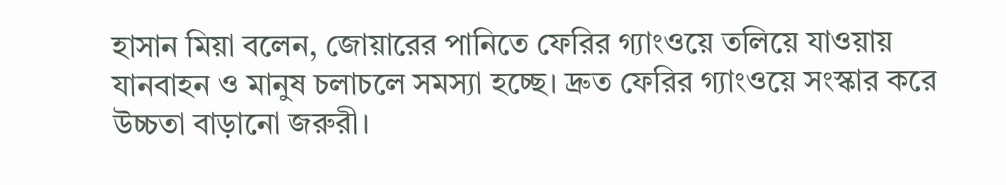হাসান মিয়া বলেন, জোয়ারের পানিতে ফেরির গ্যাংওয়ে তলিয়ে যাওয়ায় যানবাহন ও মানুষ চলাচলে সমস্যা হচ্ছে। দ্রুত ফেরির গ্যাংওয়ে সংস্কার করে উচ্চতা বাড়ানো জরুরী।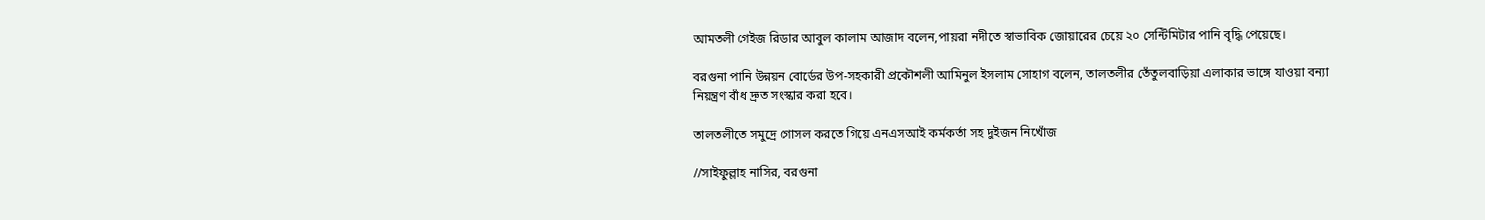আমতলী গেইজ রিডার আবুল কালাম আজাদ বলেন,পায়রা নদীতে স্বাভাবিক জোয়ারের চেয়ে ২০ সেন্টিমিটার পানি বৃদ্ধি পেয়েছে।

বরগুনা পানি উন্নয়ন বোর্ডের উপ-সহকারী প্রকৌশলী আমিনুল ইসলাম সোহাগ বলেন, তালতলীর তেঁতুলবাড়িয়া এলাকার ভাঙ্গে যাওয়া বন্যা নিয়ন্ত্রণ বাঁধ দ্রুত সংস্কার করা হবে।

তালতলীতে সমুদ্রে গোসল করতে গিয়ে এনএসআই কর্মকর্তা সহ দুইজন নিখোঁজ

//সাইফুল্লাহ নাসির, বরগুনা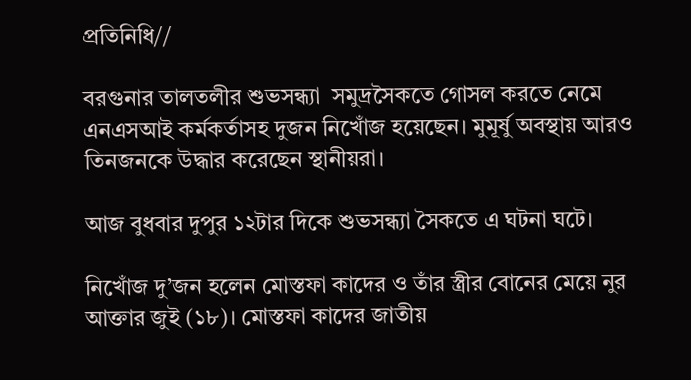প্রতিনিধি//

বরগুনার তালতলীর শুভসন্ধ্যা  সমুদ্রসৈকতে গোসল করতে নেমে এনএসআই কর্মকর্তাসহ দুজন নিখোঁজ হয়েছেন। মুমূর্ষু অবস্থায় আরও তিনজনকে উদ্ধার করেছেন স্থানীয়রা।

আজ বুধবার দুপুর ১২টার দিকে শুভসন্ধ্যা সৈকতে এ ঘটনা ঘটে।

নিখোঁজ দু’জন হলেন মোস্তফা কাদের ও তাঁর স্ত্রীর বোনের মেয়ে নুর আক্তার জুই (১৮)। মোস্তফা কাদের জাতীয়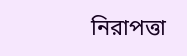নিরাপত্তা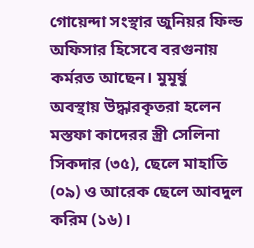গোয়েন্দা সংস্থার জুনিয়র ফিল্ড অফিসার হিসেবে বরগুনায় কর্মরত আছেন। মুমূর্ষু  অবস্থায় উদ্ধারকৃতরা হলেন মস্তফা কাদেরর স্ত্রী সেলিনা সিকদার (৩৫), ছেলে মাহাতি (০৯) ও আরেক ছেলে আবদুল করিম (১৬)।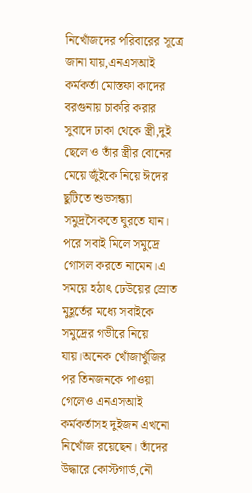নিখোঁজদের পরিবারের সূত্রে জানা যায়,এনএসআই কর্মকর্তা মোস্তফা কাদের বরগুনায় চাকরি করার সুবাদে ঢাকা থেকে স্ত্রী,দুই ছেলে ও তাঁর স্ত্রীর বোনের মেয়ে জুঁইকে নিয়ে ঈদের ছুটিতে শুভসন্ধ্যা সমুদ্রসৈকতে ঘুরতে যান। পরে সবাই মিলে সমুদ্রে গোসল করতে নামেন।এ সময়ে হঠাৎ ঢেউয়ের স্রোত মুহূর্তের মধ্যে সবাইকে সমুদ্রের গভীরে নিয়ে যায়।অনেক খোঁজাখুঁজির পর তিনজনকে পাওয়া গেলেও এনএসআই কর্মকর্তাসহ দুইজন এখনো নিখোঁজ রয়েছেন। তাঁদের উদ্ধারে কোস্টগার্ড,নৌ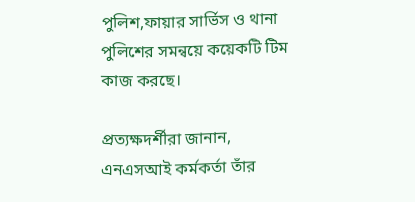পুলিশ,ফায়ার সার্ভিস ও থানা পুলিশের সমন্বয়ে কয়েকটি টিম কাজ করছে।

প্রত্যক্ষদর্শীরা জানান, এনএসআই কর্মকর্তা তাঁর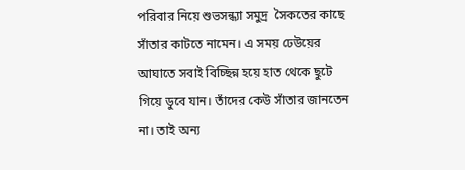পরিবার নিয়ে শুভসন্ধ্যা সমুদ্র  সৈকতের কাছে সাঁতার কাটতে নামেন। এ সময় ঢেউয়ের আঘাতে সবাই বিচ্ছিন্ন হয়ে হাত থেকে ছুটে গিয়ে ডুবে যান। তাঁদের কেউ সাঁতার জানতেন না। তাই অন্য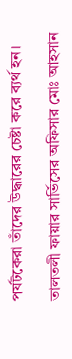পর্যটকেরা তাঁদের উদ্ধারের চেষ্টা করে ব্যর্থ হন।

তালতলী ফায়ার সার্ভিসের অফিসার মোঃ আহসান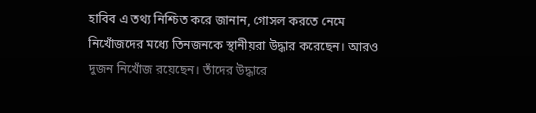হাবিব এ তথ্য নিশ্চিত করে জানান, গোসল করতে নেমে নিখোঁজদের মধ্যে তিনজনকে স্থানীয়রা উদ্ধার করেছেন। আরও দুজন নিখোঁজ রয়েছেন। তাঁদের উদ্ধারে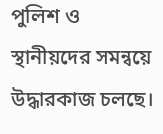পুলিশ ও স্থানীয়দের সমন্বয়ে উদ্ধারকাজ চলছে।